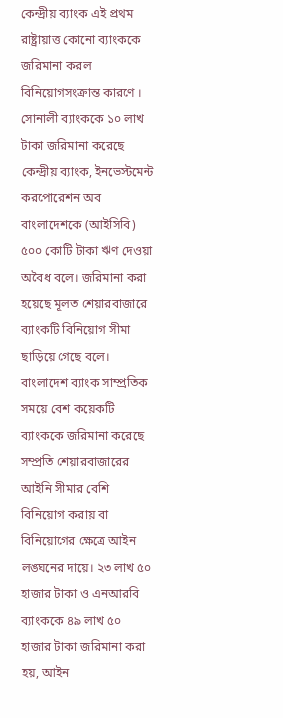কেন্দ্রীয় ব্যাংক এই প্রথম রাষ্ট্রায়াত্ত কোনো ব্যাংককে জরিমানা করল বিনিয়োগসংক্রান্ত কারণে । সোনালী ব্যাংককে ১০ লাখ টাকা জরিমানা করেছে কেন্দ্রীয় ব্যাংক, ইনভেস্টমেন্ট করপোরেশন অব বাংলাদেশকে (আইসিবি) ৫০০ কোটি টাকা ঋণ দেওয়া অবৈধ বলে। জরিমানা করা হয়েছে মূলত শেয়ারবাজারে ব্যাংকটি বিনিয়োগ সীমা ছাড়িয়ে গেছে বলে।
বাংলাদেশ ব্যাংক সাম্প্রতিক সময়ে বেশ কয়েকটি ব্যাংককে জরিমানা করেছে সম্প্রতি শেয়ারবাজারের আইনি সীমার বেশি বিনিয়োগ করায় বা বিনিয়োগের ক্ষেত্রে আইন লঙ্ঘনের দায়ে। ২৩ লাখ ৫০ হাজার টাকা ও এনআরবি ব্যাংককে ৪৯ লাখ ৫০ হাজার টাকা জরিমানা করা হয়, আইন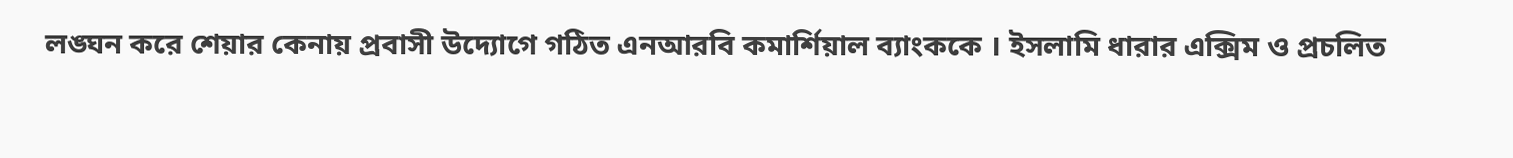লঙ্ঘন করে শেয়ার কেনায় প্রবাসী উদ্যোগে গঠিত এনআরবি কমার্শিয়াল ব্যাংককে । ইসলামি ধারার এক্সিম ও প্রচলিত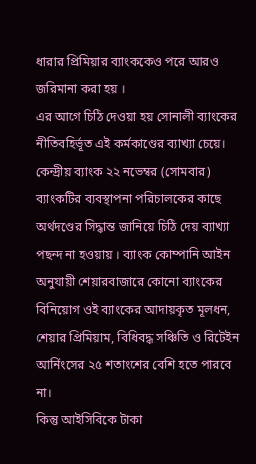ধারার প্রিমিয়ার ব্যাংককেও পরে আরও জরিমানা করা হয় ।
এর আগে চিঠি দেওয়া হয় সোনালী ব্যাংকের নীতিবহির্ভূত এই কর্মকাণ্ডের ব্যাখ্যা চেয়ে। কেন্দ্রীয় ব্যাংক ২২ নভেম্বর (সোমবার) ব্যাংকটির ব্যবস্থাপনা পরিচালকের কাছে অর্থদণ্ডের সিদ্ধান্ত জানিয়ে চিঠি দেয় ব্যাখ্যা পছন্দ না হওয়ায় । ব্যাংক কোম্পানি আইন অনুযায়ী শেয়ারবাজারে কোনো ব্যাংকের বিনিয়োগ ওই ব্যাংকের আদায়কৃত মূলধন, শেয়ার প্রিমিয়াম, বিধিবদ্ধ সঞ্চিতি ও রিটেইন আর্নিংসের ২৫ শতাংশের বেশি হতে পারবে না।
কিন্তু আইসিবিকে টাকা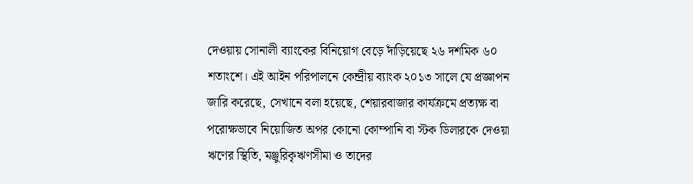দেওয়ায় সোনালী ব্যাংকের বিনিয়োগ বেড়ে দাঁড়িয়েছে ২৬ দশমিক ৬০ শতাংশে। এই আইন পরিপালনে কেন্দ্রীয় ব্যাংক ২০১৩ সালে যে প্রজ্ঞাপন জারি করেছে, সেখানে বলা হয়েছে, শেয়ারবাজার কার্যক্রমে প্রত্যক্ষ বা পরোক্ষভাবে নিয়োজিত অপর কোনো কোম্পানি বা স্টক ডিলারকে দেওয়া ঋণের স্থিতি, মঞ্জুরিকৃঋণসীমা ও তাদের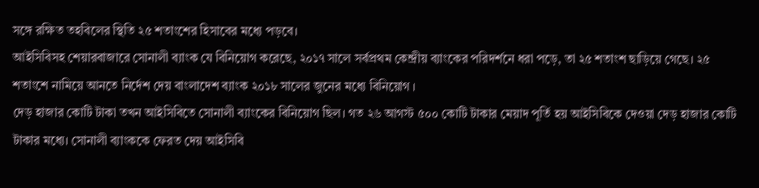সঙ্গে রক্ষিত তহবিলের স্থিতি ২৫ শতাংশের হিসাবের মধ্যে পড়বে।
আইসিবিসহ শেয়ারবাজারে সোনালী ব্যাংক যে বিনিয়োগ করেছে, ২০১৭ সালে সর্বপ্রথম কেন্দ্রীয় ব্যাংকের পরিদর্শনে ধরা পড়ে, তা ২৫ শতাংশ ছাড়িয়ে গেছে। ২৫ শতাংশে নামিয়ে আনতে নির্দেশ দেয় বাংলাদেশ ব্যাংক ২০১৮ সালের জুনের মধ্যে বিনিয়োগ ।
দেড় হাজার কোটি টাকা তখন আইসিবিতে সোনালী ব্যাংকের বিনিয়োগ ছিল। গত ২৬ আগস্ট ৫০০ কোটি টাকার মেয়াদ পূর্তি হয় আইসিবিকে দেওয়া দেড় হাজার কোটি টাকার মধ্যে। সোনালী ব্যাংককে ফেরত দেয় আইসিবি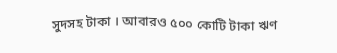সুদসহ টাকা । আবারও ৫০০ কোটি টাকা ঋণ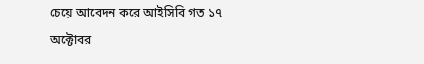চেয়ে আবেদন করে আইসিবি গত ১৭ অক্টোবর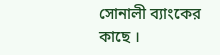সোনালী ব্যাংকের কাছে ।